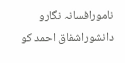نامورافسانہ نگارو دانشوراشفاق احمد کو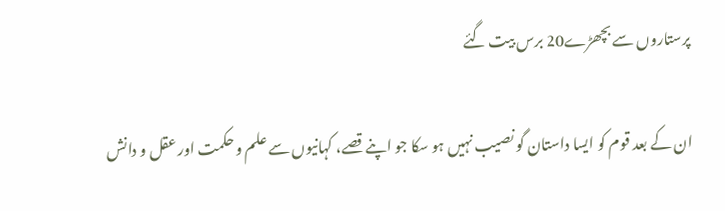پرستاروں سے بچھڑے20 برس بیت گئے

ان کے بعد قوم کو ایسا داستان گو نصیب نہیں ہو سکا جو اپنے قصے، کہانیوں سے علم و حکمت اور عقل و دانش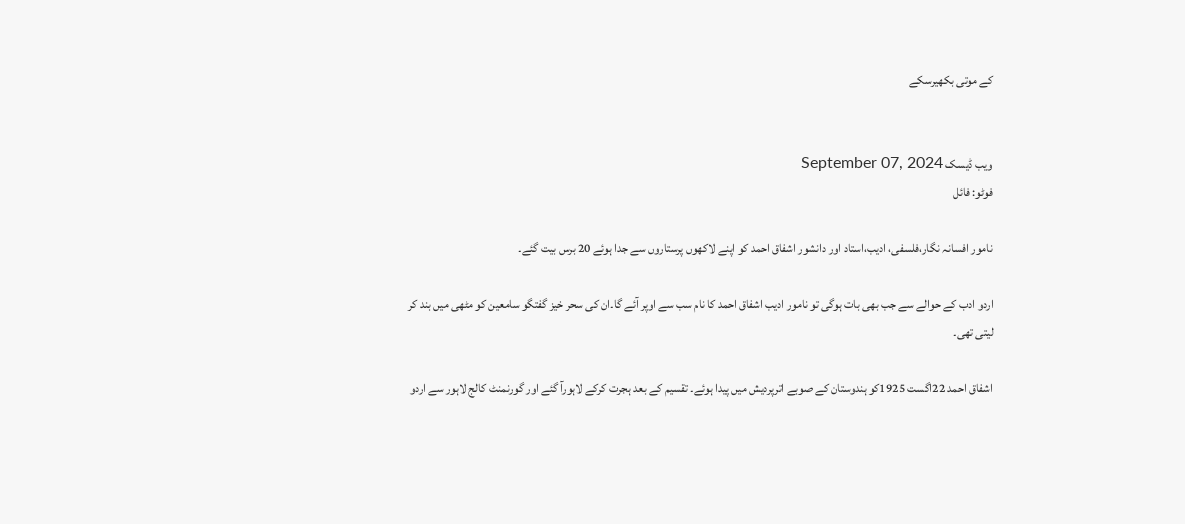کے موتی بکھیرسکے


ویب ڈیسک September 07, 2024
فوٹو: فائل

نامور افسانہ نگار،فلسفی، ادیب،استاد اور دانشور اشفاق احمد کو اپنے لاکھوں پرستاروں سے جدا ہوئے 20 برس بیت گئے۔

اردو ادب کے حوالے سے جب بھی بات ہوگی تو نامور ادیب اشفاق احمد کا نام سب سے اوپر آئے گا۔ان کی سحر خیز گفتگو سامعین کو مٹھی میں بند کر لیتی تھی۔

اشفاق احمد 22اگست 1925کو ہندوستان کے صوبے اترپردیش میں پیدا ہوئے۔ تقسیم کے بعد ہجرت کرکے لاہورآ گئے اور گورنمنٹ کالج لاہور سے اردو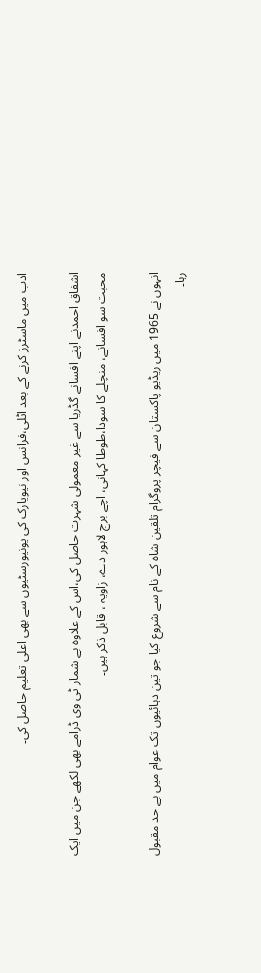ادب میں ماسٹرز کرنے کے بعد اٹلی،فرانس اور نیویارک کی یونیورسٹیوں سے بھی اعلی تعلیم حاصل کی۔

اشفاق احمدنے اپنے افسانے گڈریا سے غیر معمولی شہرت حاصل کی،اس کے علاوہ بے شمار ٹی وی ڈرامے بھی لکھے جن میں ایک محبت سو افسانے، منچلے کا سودا،طوطا کہانی، اچے برج لاہور دے، زاویہ ، قابل ذکر ہیں۔

انہوں نے 1965 میں ریڈیو پاکستان سے فیچر پروگرام تلقین شاہ کے نام سے شروع کیا جو تین دہائیوں تک عوام میں بے حد مقبول رہا۔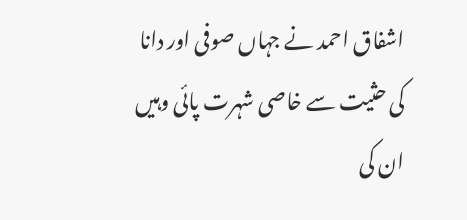اشفاق احمد نے جہاں صوفی اور دانا کی حثیت سے خاصی شہرت پائی وہیں ان کی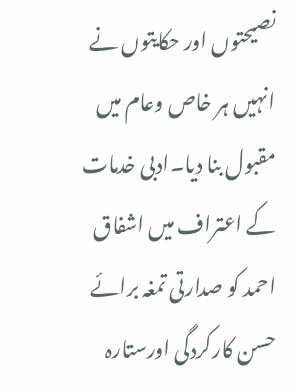نصیحتوں اور حکایتوں نے انہیں ہر خاص وعام میں مقبول بنا دیا۔ادبی خدمات کے اعتراف میں اشفاق احمد کو صدارتی تمغہ برائے حسن کارکردگی اورستارہ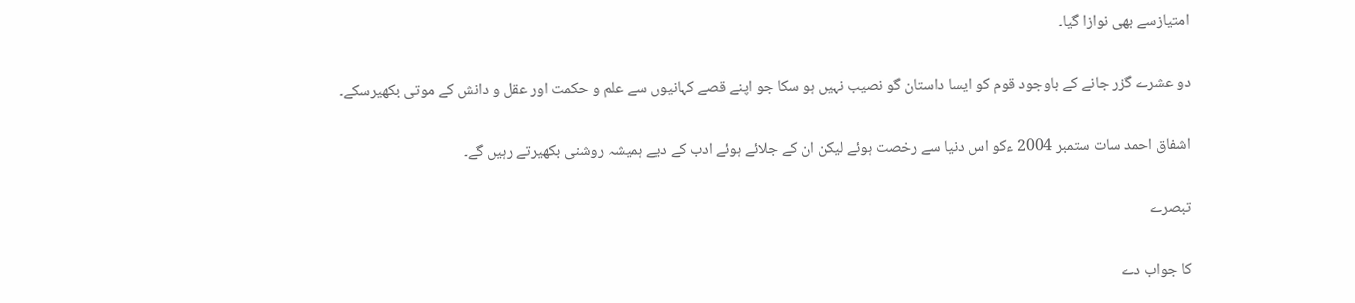امتیازسے بھی نوازا گیا۔

دو عشرے گزر جانے کے باوجود قوم کو ایسا داستان گو نصیب نہیں ہو سکا جو اپنے قصے کہانیوں سے علم و حکمت اور عقل و دانش کے موتی بکھیرسکے۔

اشفاق احمد سات ستمبر 2004 ءکو اس دنیا سے رخصت ہوئے لیکن ان کے جلائے ہوئے ادب کے دیے ہمیشہ روشنی بکھیرتے رہیں گے۔

تبصرے

کا جواب دے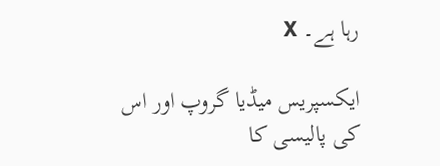رہا ہے۔ X

ایکسپریس میڈیا گروپ اور اس کی پالیسی کا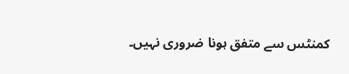کمنٹس سے متفق ہونا ضروری نہیں۔